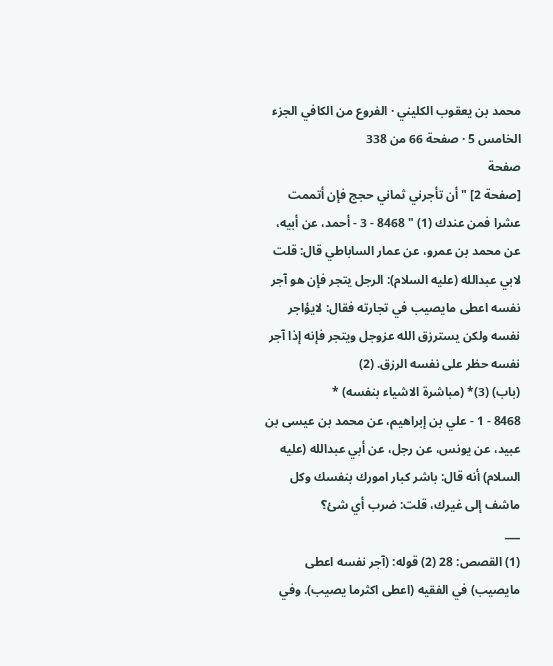محمد بن يعقوب الكليني · الفروع من الكافي الجزء الخامس 5 · صفحة 66 من 338
صفحة
[صفحة 2] " أن تأجرني ثماني حجج فإن أتممت عشرا فمن عندك (1) " 8468 - 3 - أحمد، عن أبيه، عن محمد بن عمرو، عن عمار الساباطي قال: قلت لابي عبدالله (عليه السلام): الرجل يتجر فإن هو آجر نفسه اعطى مايصيب في تجارته فقال: لايؤاجر نفسه ولكن يسترزق الله عزوجل ويتجر فإنه إذا آجر نفسه حظر على نفسه الرزق. (2)
(باب) (3)* (مباشرة الاشياء بنفسه) *
8468 - 1 - علي بن إبراهيم، عن محمد بن عيسى بن عبيد، عن يونس، عن رجل، عن أبي عبدالله (عليه السلام) أنه قال: باشر كبار امورك بنفسك وكل ماشف إلى غيرك، قلت: ضرب أي شئ؟
___
(1) القصص: 28 (2) قوله: (آجر نفسه اعطى مايصيب) في الفقيه (اعطى اكثرما يصيب). وفي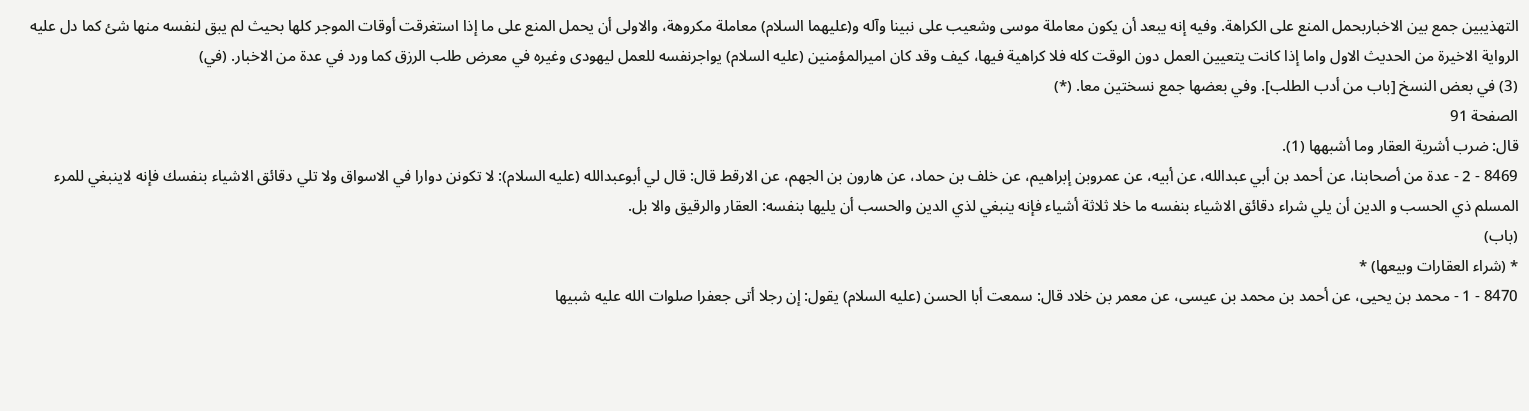التهذيبين جمع بين الاخباربحمل المنع على الكراهة. وفيه إنه يبعد أن يكون معاملة موسى وشعيب على نبينا وآله و(عليهما السلام) معاملة مكروهة، والاولى أن يحمل المنع على ما إذا استغرقت أوقات الموجر كلها بحيث لم يبق لنفسه منها شئ كما دل عليه الرواية الاخيرة من الحديث الاول واما إذا كانت يتعيين العمل دون الوقت كله فلا كراهية فيها، كيف وقد كان اميرالمؤمنين (عليه السلام) يواجرنفسه للعمل ليهودى وغيره في معرض طلب الرزق كما ورد في عدة من الاخبار. (في)
(3) في بعض النسخ [باب من أدب الطلب]. وفي بعضها جمع نسختين معا. (*)
الصفحة 91
قال: ضرب أشرية العقار وما أشبهها (1).
8469 - 2 - عدة من أصحابنا، عن أحمد بن أبي عبدالله، عن أبيه، عن عمروبن إبراهيم، عن خلف بن حماد، عن هارون بن الجهم، عن الارقط قال: قال لي أبوعبدالله (عليه السلام): لا تكونن دوارا في الاسواق ولا تلي دقائق الاشياء بنفسك فإنه لاينبغي للمرء المسلم ذي الحسب و الدين أن يلي شراء دقائق الاشياء بنفسه ما خلا ثلاثة أشياء فإنه ينبغي لذي الدين والحسب أن يليها بنفسه: العقار والرقيق والا بل.
(باب)
* (شراء العقارات وبيعها) *
8470 - 1 - محمد بن يحيى، عن أحمد بن محمد بن عيسى، عن معمر بن خلاد قال: سمعت أبا الحسن (عليه السلام) يقول: إن رجلا أتى جعفرا صلوات الله عليه شبيها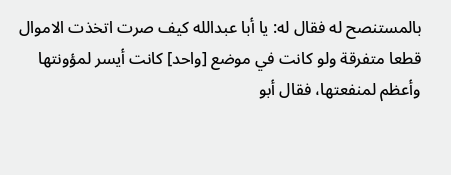بالمستنصح له فقال له: يا أبا عبدالله كيف صرت اتخذت الاموال قطعا متفرقة ولو كانت في موضع [واحد] كانت أيسر لمؤونتها وأعظم لمنفعتها، فقال أبو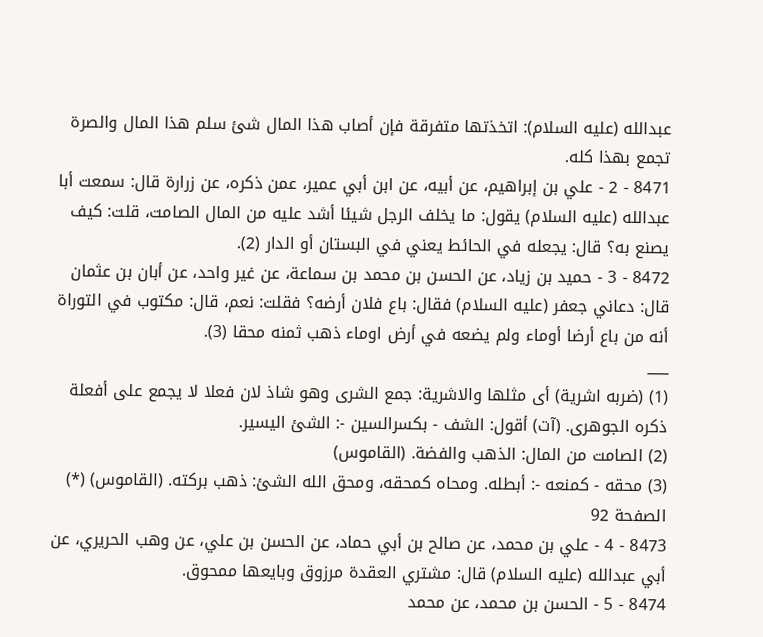عبدالله (عليه السلام): اتخذتها متفرقة فإن أصاب هذا المال شئ سلم هذا المال والصرة تجمع بهذا كله.
8471 - 2 - علي بن إبراهيم، عن أبيه، عن ابن أبي عمير، عمن ذكره، عن زرارة قال: سمعت أبا عبدالله (عليه السلام) يقول: ما يخلف الرجل شيئا أشد عليه من المال الصامت، قلت: كيف يصنع به؟ قال: يجعله في الحائط يعني في البستان أو الدار (2).
8472 - 3 - حميد بن زياد، عن الحسن بن محمد بن سماعة، عن غير واحد، عن أبان بن عثمان قال: دعاني جعفر (عليه السلام) فقال: باع فلان أرضه؟ فقلت: نعم، قال: مكتوب في التوراة أنه من باع أرضا أوماء ولم يضعه في أرض اوماء ذهب ثمنه محقا (3).
___
(1) (ضربه اشرية) أى مثلها والاشرية: جمع الشرى وهو شاذ لان فعلا لا يجمع على أفعلة ذكره الجوهرى. (آت) أقول: الشف - بكسرالسين -: الشئ اليسير.
(2) الصامت من المال: الذهب والفضة. (القاموس)
(3) محقه - كمنعه -: أبطله. ومحاه كمحقه، ومحق الله الشئ: ذهب بركته. (القاموس) (*)
الصفحة 92
8473 - 4 - علي بن محمد، عن صالح بن أبي حماد، عن الحسن بن علي، عن وهب الحريري، عن أبي عبدالله (عليه السلام) قال: مشتري العقدة مرزوق وبايعها ممحوق.
8474 - 5 - الحسن بن محمد، عن محمد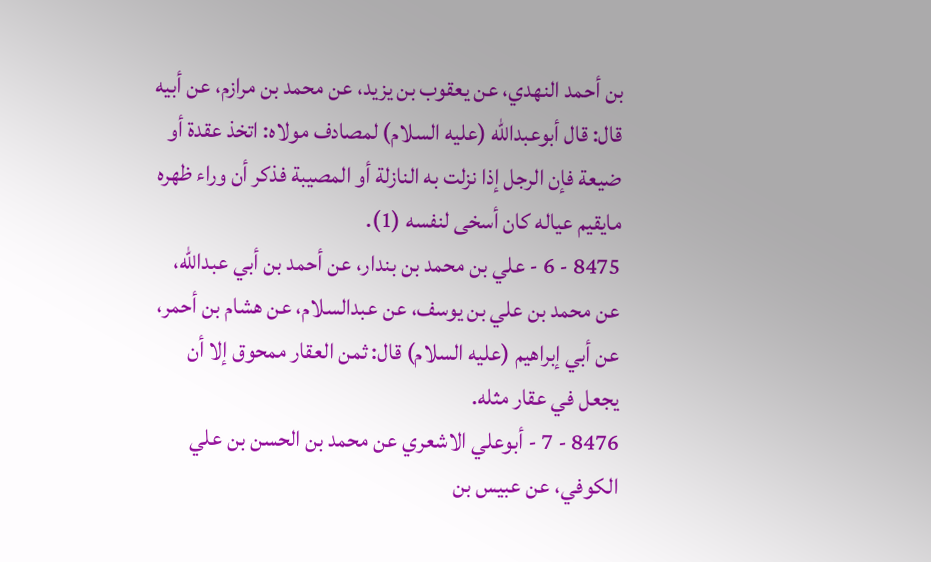بن أحمد النهدي، عن يعقوب بن يزيد، عن محمد بن مرازم، عن أبيه قال: قال أبوعبدالله (عليه السلام) لمصادف مولاه: اتخذ عقدة أو ضيعة فإن الرجل إذا نزلت به النازلة أو المصيبة فذكر أن وراء ظهره مايقيم عياله كان أسخى لنفسه (1).
8475 - 6 - علي بن محمد بن بندار، عن أحمد بن أبي عبدالله، عن محمد بن علي بن يوسف، عن عبدالسلام، عن هشام بن أحمر، عن أبي إبراهيم (عليه السلام) قال: ثمن العقار ممحوق إلا أن يجعل في عقار مثله.
8476 - 7 - أبوعلي الاشعري عن محمد بن الحسن بن علي الكوفي، عن عبيس بن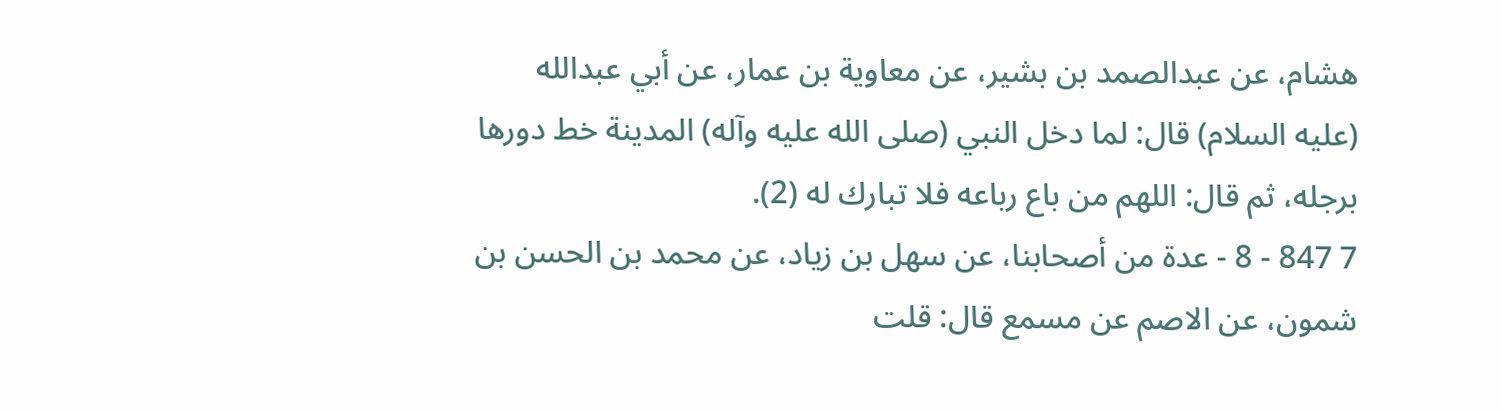هشام، عن عبدالصمد بن بشير، عن معاوية بن عمار، عن أبي عبدالله (عليه السلام) قال: لما دخل النبي (صلى الله عليه وآله) المدينة خط دورها برجله، ثم قال: اللهم من باع رباعه فلا تبارك له (2).
7 847 - 8 - عدة من أصحابنا، عن سهل بن زياد، عن محمد بن الحسن بن شمون، عن الاصم عن مسمع قال: قلت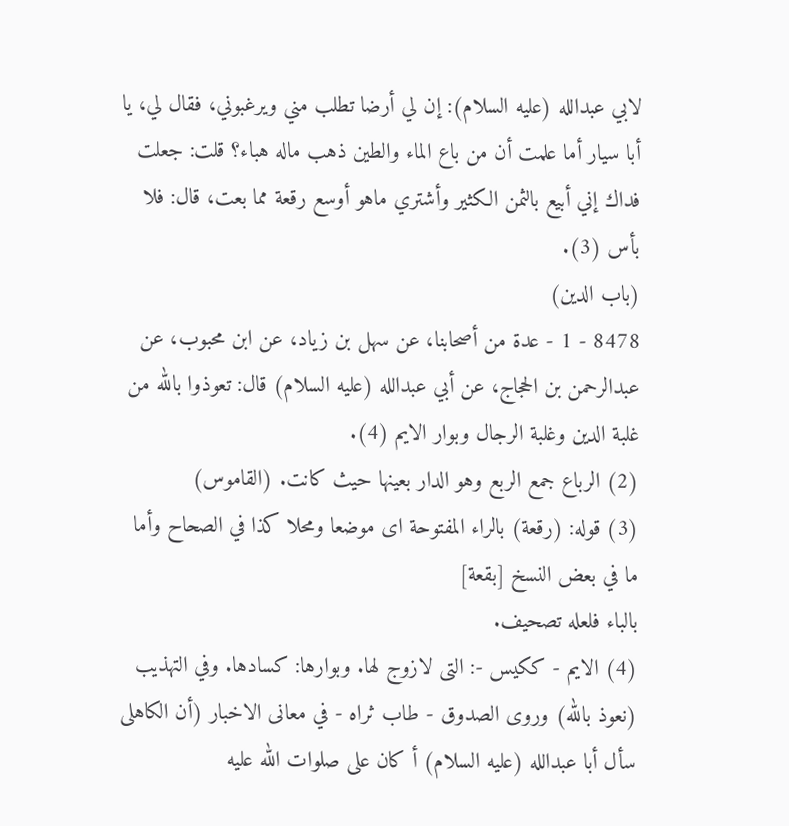لابي عبدالله (عليه السلام): إن لي أرضا تطلب مني ويرغبوني، فقال لي، يا أبا سيار أما علمت أن من باع الماء والطين ذهب ماله هباء؟ قلت: جعلت فداك إني أبيع بالثمن الكثير وأشتري ماهو أوسع رقعة مما بعت، قال: فلا بأس (3).
(باب الدين)
8478 - 1 - عدة من أصحابنا، عن سهل بن زياد، عن ابن محبوب، عن عبدالرحمن بن الحجاج، عن أبي عبدالله (عليه السلام) قال: تعوذوا بالله من غلبة الدين وغلبة الرجال وبوار الايم (4).
(2) الرباع جمع الربع وهو الدار بعينها حيث كانت. (القاموس)
(3) قوله: (رقعة) بالراء المفتوحة اى موضعا ومحلا كذا في الصحاح وأما ما في بعض النسخ [بقعة]
بالباء فلعله تصحيف.
(4) الايم - ككيس -: التى لازوج لها. وبوارها: كسادها. وفي التهذيب (نعوذ بالله) وروى الصدوق - طاب ثراه - في معانى الاخبار (أن الكاهلى سأل أبا عبدالله (عليه السلام) أ كان على صلوات الله عليه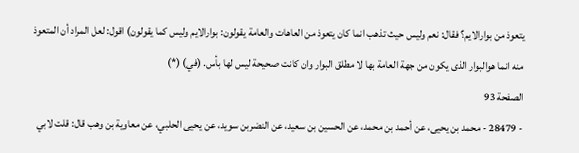يتعوذ من بوارالايم؟ فقال: نعم وليس حيث تذهب انما كان يتعوذ من العاهات والعامة يقولون: بوارالايم وليس كما يقولون) اقول: لعل المراد أن المتعوذ منه انما هوالبوار الذى يكون من جهة العامة بها لا مطلق البوار وان كانت صحيحة ليس لها بأس. (في) (*)
الصفحة 93
- 28479 - محمد بن يحيى، عن أحمد بن محمد، عن الحسين بن سعيد، عن النضربن سويد، عن يحيى الحلبي، عن معاوية بن وهب قال: قلت لابي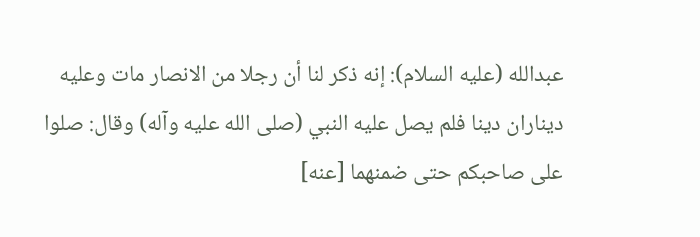عبدالله (عليه السلام): إنه ذكر لنا أن رجلا من الانصار مات وعليه ديناران دينا فلم يصل عليه النبي (صلى الله عليه وآله) وقال: صلوا على صاحبكم حتى ضمنهما [عنه]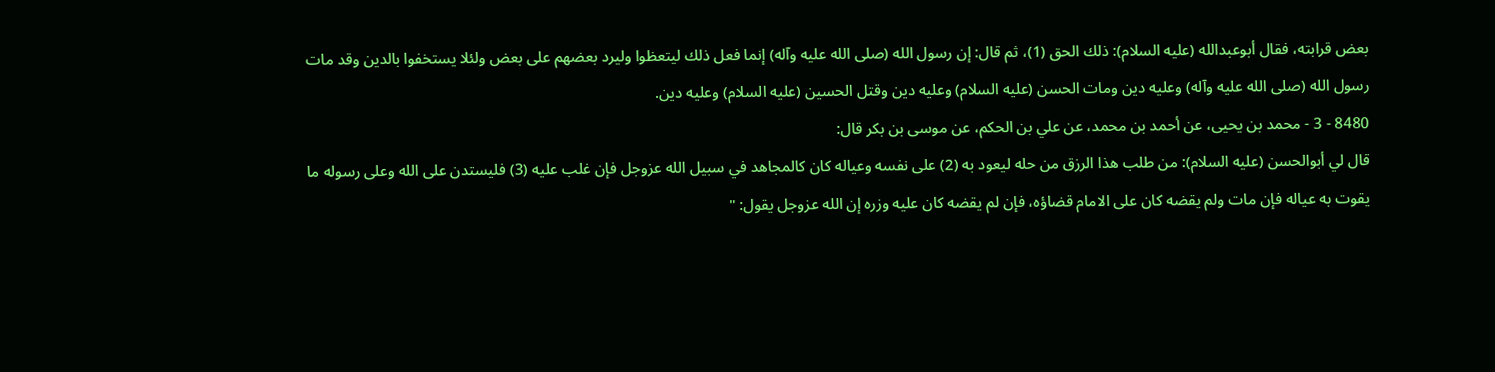بعض قرابته، فقال أبوعبدالله (عليه السلام): ذلك الحق (1)، ثم قال: إن رسول الله (صلى الله عليه وآله) إنما فعل ذلك ليتعظوا وليرد بعضهم على بعض ولئلا يستخفوا بالدين وقد مات رسول الله (صلى الله عليه وآله) وعليه دين ومات الحسن (عليه السلام) وعليه دين وقتل الحسين (عليه السلام) وعليه دين.
8480 - 3 - محمد بن يحيى، عن أحمد بن محمد، عن علي بن الحكم، عن موسى بن بكر قال:
قال لي أبوالحسن (عليه السلام): من طلب هذا الرزق من حله ليعود به (2) على نفسه وعياله كان كالمجاهد في سبيل الله عزوجل فإن غلب عليه (3) فليستدن على الله وعلى رسوله ما يقوت به عياله فإن مات ولم يقضه كان على الامام قضاؤه، فإن لم يقضه كان عليه وزره إن الله عزوجل يقول: "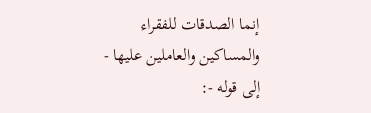إنما الصدقات للفقراء والمساكين والعاملين عليها - إلى قوله -: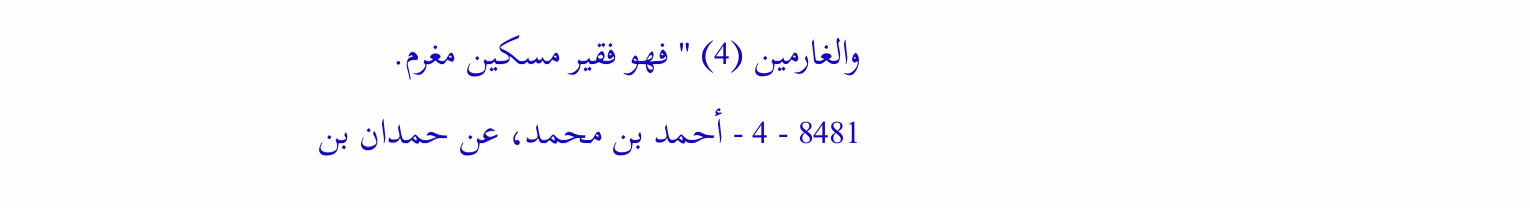والغارمين (4) " فهو فقير مسكين مغرم.
8481 - 4 - أحمد بن محمد، عن حمدان بن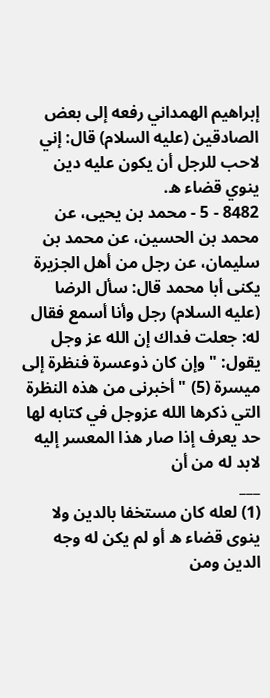إبراهيم الهمداني رفعه إلى بعض الصادقين (عليه السلام) قال: إني لاحب للرجل أن يكون عليه دين ينوي قضاء ه.
8482 - 5 - محمد بن يحيى، عن محمد بن الحسين، عن محمد بن سليمان، عن رجل من أهل الجزيرة يكنى أبا محمد قال: سأل الرضا (عليه السلام) رجل وأنا أسمع فقال له: جعلت فداك إن الله عز وجل يقول: " وإن كان ذوعسرة فنظرة إلى ميسرة (5) " أخبرنى من هذه النظرة التي ذكرها الله عزوجل في كتابه لها حد يعرف إذا صار هذا المعسر إليه لابد له من أن
___
(1) لعله كان مستخفا بالدين ولا ينوى قضاء ه أو لم يكن له وجه الدين ومن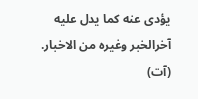يؤدى عنه كما يدل عليه آخرالخبر وغيره من الاخبار. (آت)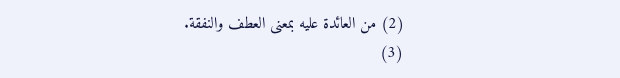(2) من العائدة عليه بمعنى العطف والنفقة.
(3)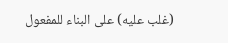(غلب عليه) على البناء للمفعول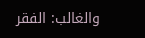والغالب: الفقر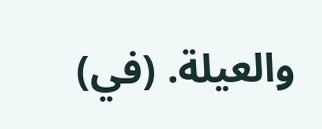والعيلة. (في)